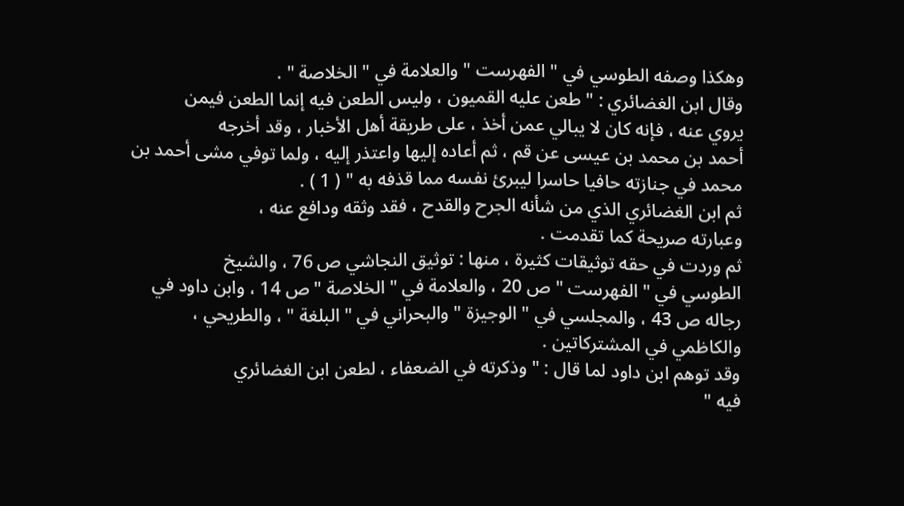وهكذا وصفه الطوسي في " الفهرست " والعلامة في " الخلاصة " .
وقال ابن الغضائري : " طعن عليه القميون ، وليس الطعن فيه إنما الطعن فيمن
يروي عنه ، فإنه كان لا يبالي عمن أخذ ، على طريقة أهل الأخبار ، وقد أخرجه
أحمد بن محمد بن عيسى عن قم ، ثم أعاده إليها واعتذر إليه ، ولما توفي مشى أحمد بن
محمد في جنازته حافيا حاسرا ليبرئ نفسه مما قذفه به " ( 1 ) .
ثم ابن الغضائري الذي من شأنه الجرح والقدح ، فقد وثقه ودافع عنه ،
وعبارته صريحة كما تقدمت .
ثم وردت في حقه توثيقات كثيرة ، منها : توثيق النجاشي ص 76 ، والشيخ
الطوسي في " الفهرست " ص 20 ، والعلامة في " الخلاصة " ص 14 ، وابن داود في
رجاله ص 43 ، والمجلسي في " الوجيزة " والبحراني في " البلغة " ، والطريحي ،
والكاظمي في المشتركاتين .
وقد توهم ابن داود لما قال : " وذكرته في الضعفاء ، لطعن ابن الغضائري
فيه "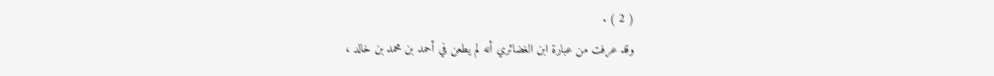( 2 ) .
وقد عرفت من عبارة ابن الغضائري أنه لم يطعن في أحمد بن محمد بن خالد ،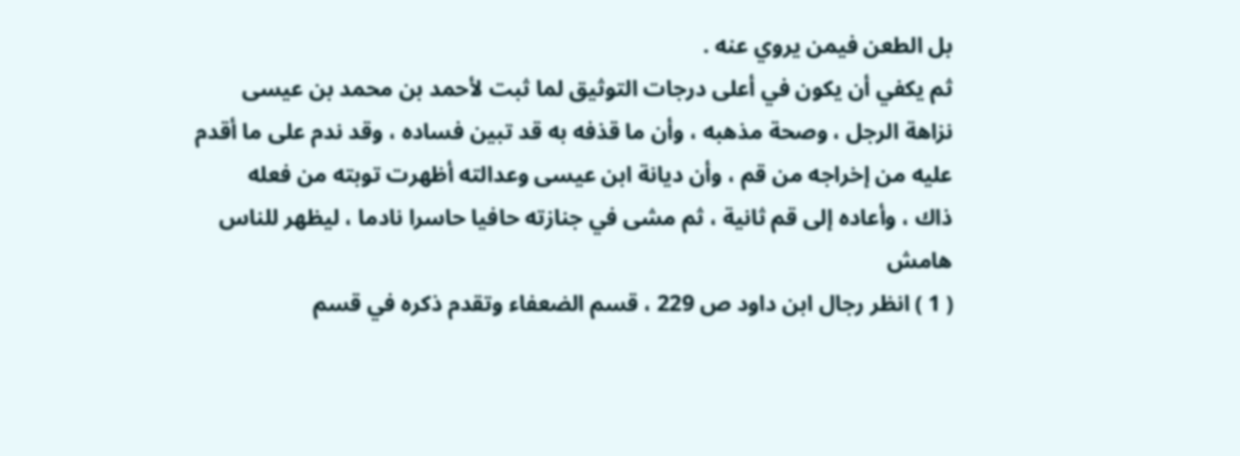بل الطعن فيمن يروي عنه .
ثم يكفي أن يكون في أعلى درجات التوثيق لما ثبت لأحمد بن محمد بن عيسى
نزاهة الرجل ، وصحة مذهبه ، وأن ما قذفه به قد تبين فساده ، وقد ندم على ما أقدم
عليه من إخراجه من قم ، وأن ديانة ابن عيسى وعدالته أظهرت توبته من فعله
ذاك ، وأعاده إلى قم ثانية ، ثم مشى في جنازته حافيا حاسرا نادما ، ليظهر للناس
هامش
( 1 ) انظر رجال ابن داود ص 229 ، قسم الضعفاء وتقدم ذكره في قسم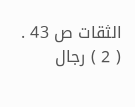الثقات ص 43 .
( 2 ) رجال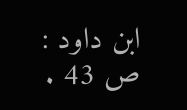ابن داود : ص 43 .